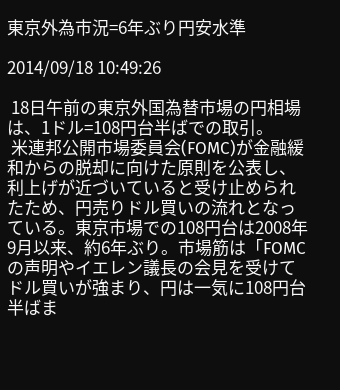東京外為市況=6年ぶり円安水準

2014/09/18 10:49:26

 18日午前の東京外国為替市場の円相場は、1ドル=108円台半ばでの取引。
 米連邦公開市場委員会(FOMC)が金融緩和からの脱却に向けた原則を公表し、利上げが近づいていると受け止められたため、円売りドル買いの流れとなっている。東京市場での108円台は2008年9月以来、約6年ぶり。市場筋は「FOMCの声明やイエレン議長の会見を受けてドル買いが強まり、円は一気に108円台半ばま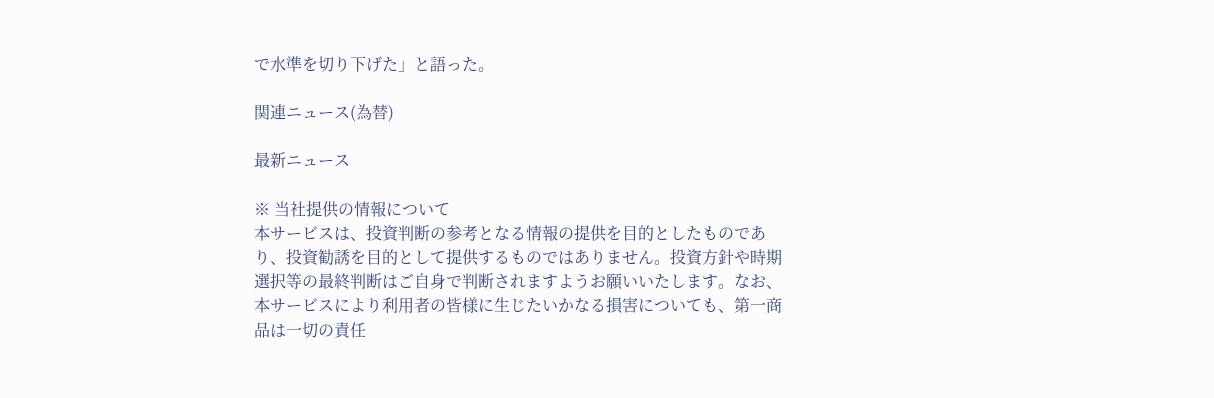で水準を切り下げた」と語った。

関連ニュース(為替)

最新ニュース

※ 当社提供の情報について
本サービスは、投資判断の参考となる情報の提供を目的としたものであり、投資勧誘を目的として提供するものではありません。投資方針や時期選択等の最終判断はご自身で判断されますようお願いいたします。なお、本サービスにより利用者の皆様に生じたいかなる損害についても、第一商品は一切の責任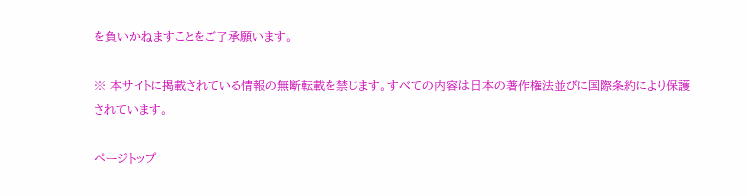を負いかねますことをご了承願います。

※ 本サイトに掲載されている情報の無断転載を禁じます。すべての内容は日本の著作権法並びに国際条約により保護されています。

ページトップ